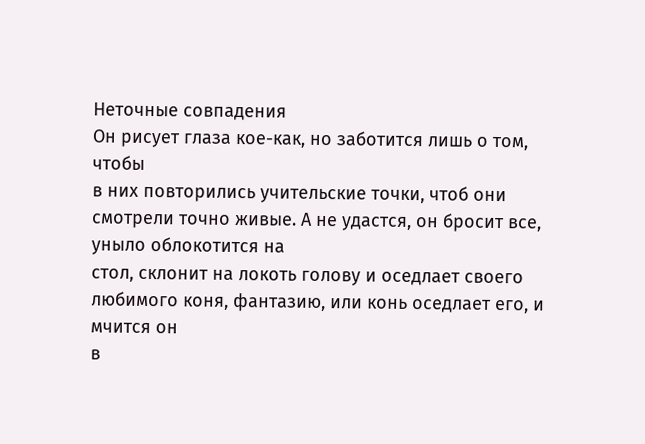Неточные совпадения
Он рисует глаза кое-как, но заботится лишь о том, чтобы
в них повторились учительские точки, чтоб они
смотрели точно живые. А не удастся, он бросит все, уныло облокотится на
стол, склонит на локоть голову и оседлает своего любимого коня, фантазию, или конь оседлает его, и мчится он
в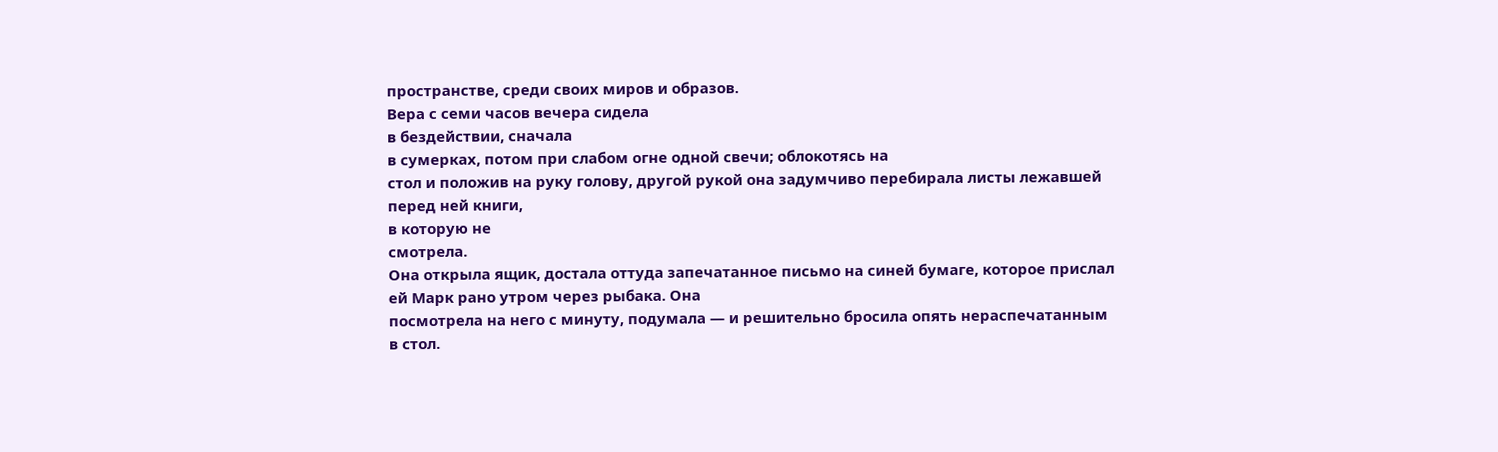пространстве, среди своих миров и образов.
Вера с семи часов вечера сидела
в бездействии, сначала
в сумерках, потом при слабом огне одной свечи; облокотясь на
стол и положив на руку голову, другой рукой она задумчиво перебирала листы лежавшей перед ней книги,
в которую не
смотрела.
Она открыла ящик, достала оттуда запечатанное письмо на синей бумаге, которое прислал ей Марк рано утром через рыбака. Она
посмотрела на него с минуту, подумала — и решительно бросила опять нераспечатанным
в стол.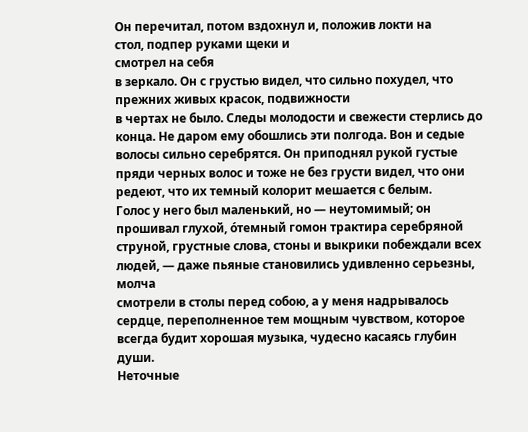Он перечитал, потом вздохнул и, положив локти на
стол, подпер руками щеки и
смотрел на себя
в зеркало. Он с грустью видел, что сильно похудел, что прежних живых красок, подвижности
в чертах не было. Следы молодости и свежести стерлись до конца. Не даром ему обошлись эти полгода. Вон и седые волосы сильно серебрятся. Он приподнял рукой густые пряди черных волос и тоже не без грусти видел, что они редеют, что их темный колорит мешается с белым.
Голос у него был маленький, но — неутомимый; он прошивал глухой, о́темный гомон трактира серебряной струной, грустные слова, стоны и выкрики побеждали всех людей, — даже пьяные становились удивленно серьезны, молча
смотрели в столы перед собою, а у меня надрывалось сердце, переполненное тем мощным чувством, которое всегда будит хорошая музыка, чудесно касаясь глубин души.
Неточные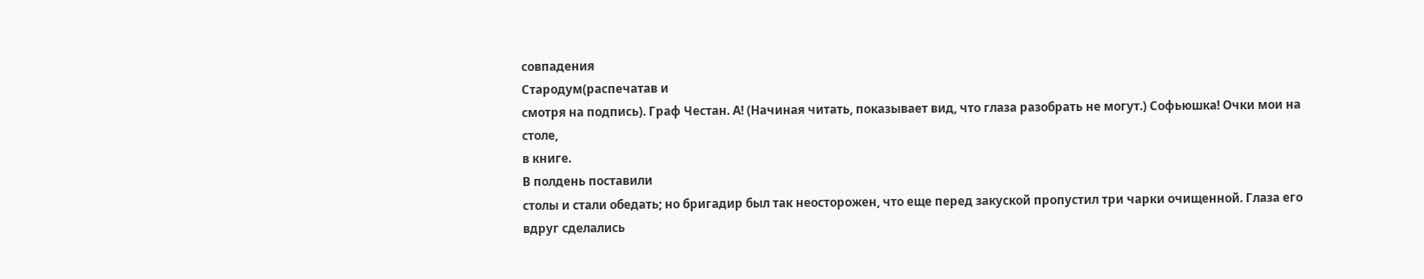совпадения
Стародум(распечатав и
смотря на подпись). Граф Честан. А! (Начиная читать, показывает вид, что глаза разобрать не могут.) Софьюшка! Очки мои на
столе,
в книге.
В полдень поставили
столы и стали обедать; но бригадир был так неосторожен, что еще перед закуской пропустил три чарки очищенной. Глаза его вдруг сделались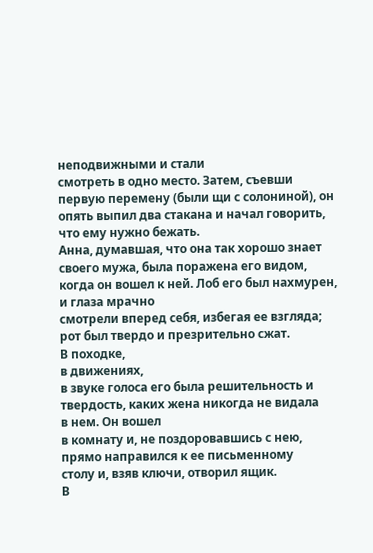неподвижными и стали
смотреть в одно место. Затем, съевши первую перемену (были щи с солониной), он опять выпил два стакана и начал говорить, что ему нужно бежать.
Анна, думавшая, что она так хорошо знает своего мужа, была поражена его видом, когда он вошел к ней. Лоб его был нахмурен, и глаза мрачно
смотрели вперед себя, избегая ее взгляда; рот был твердо и презрительно сжат.
В походке,
в движениях,
в звуке голоса его была решительность и твердость, каких жена никогда не видала
в нем. Он вошел
в комнату и, не поздоровавшись с нею, прямо направился к ее письменному
столу и, взяв ключи, отворил ящик.
В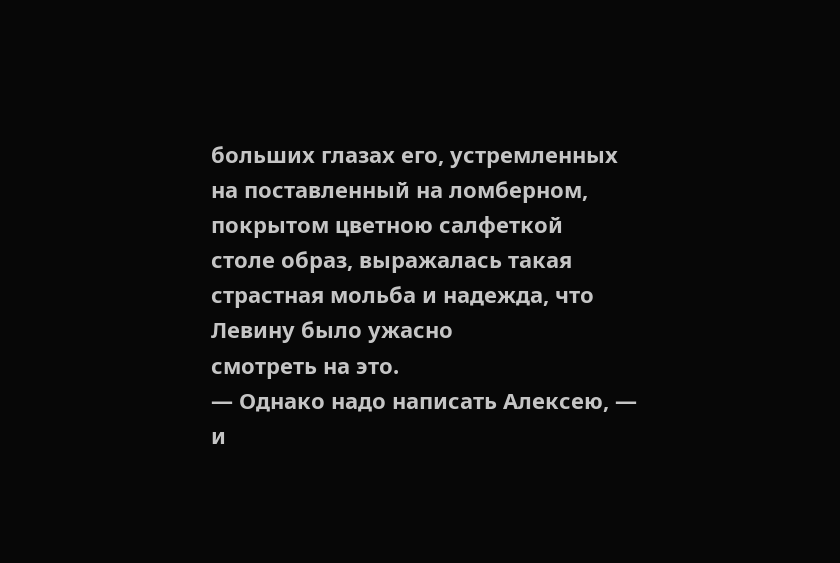больших глазах его, устремленных на поставленный на ломберном, покрытом цветною салфеткой
столе образ, выражалась такая страстная мольба и надежда, что Левину было ужасно
смотреть на это.
— Однако надо написать Алексею, — и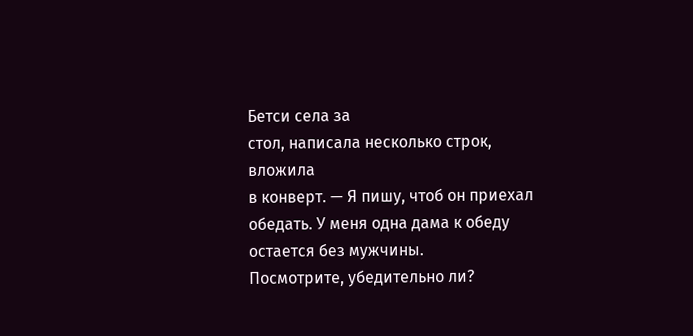Бетси села за
стол, написала несколько строк, вложила
в конверт. — Я пишу, чтоб он приехал обедать. У меня одна дама к обеду остается без мужчины.
Посмотрите, убедительно ли?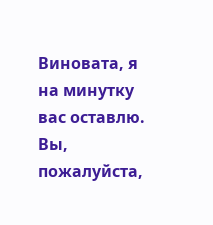Виновата, я на минутку вас оставлю. Вы, пожалуйста,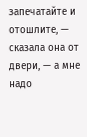запечатайте и отошлите, — сказала она от двери, — а мне надо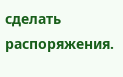сделать распоряжения.